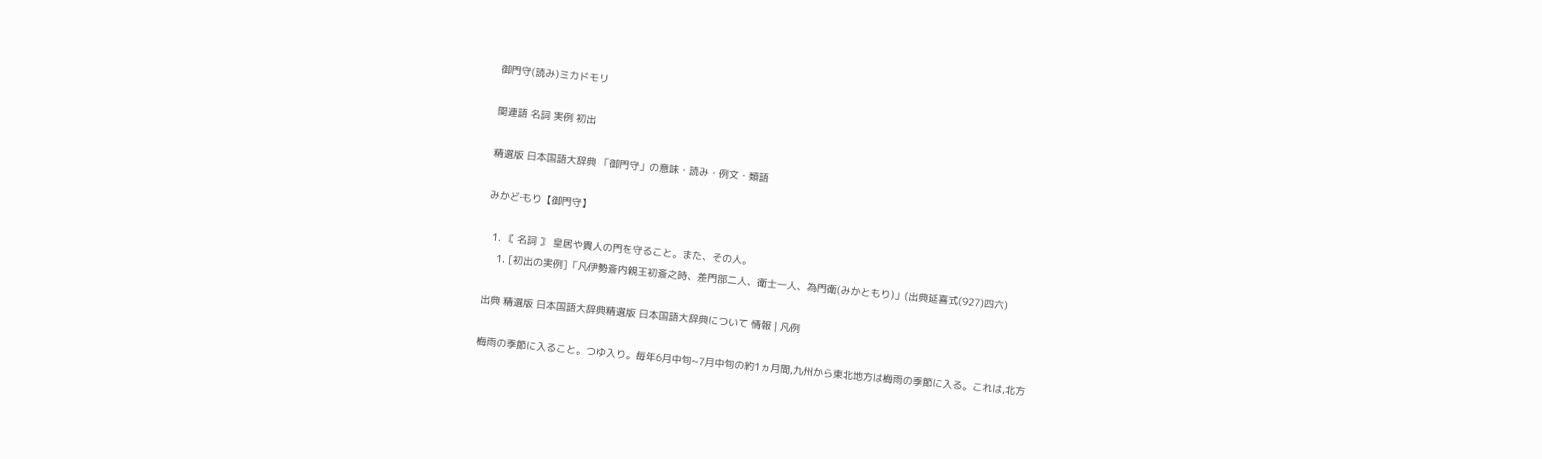御門守(読み)ミカドモリ

関連語 名詞 実例 初出

精選版 日本国語大辞典 「御門守」の意味・読み・例文・類語

みかど‐もり【御門守】

  1. 〘 名詞 〙 皇居や貴人の門を守ること。また、その人。
    1. [初出の実例]「凡伊勢斎内親王初斎之時、差門部二人、衛士一人、為門衛(みかともり)」(出典延喜式(927)四六)

出典 精選版 日本国語大辞典精選版 日本国語大辞典について 情報 | 凡例

梅雨の季節に入ること。つゆ入り。毎年6月中旬~7月中旬の約1ヵ月間,九州から東北地方は梅雨の季節に入る。これは,北方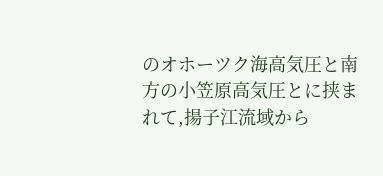のオホーツク海高気圧と南方の小笠原高気圧とに挟まれて,揚子江流域から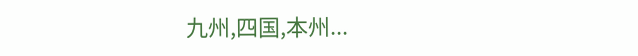九州,四国,本州...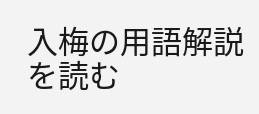入梅の用語解説を読む